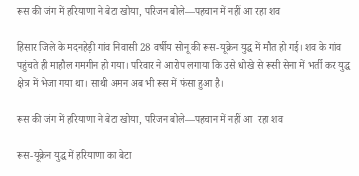रूस की जंग में हरियाणा ने बेटा खोया, परिजन बोले—पहचान में नहीं आ रहा शव

हिसार जिले के मदनहेड़ी गांव निवासी 28 वर्षीय सोनू की रूस-यूक्रेन युद्ध में मौत हो गई। शव के गांव पहुंचते ही माहौल गमगीन हो गया। परिवार ने आरोप लगाया कि उसे धोखे से रूसी सेना में भर्ती कर युद्ध क्षेत्र में भेजा गया था। साथी अमन अब भी रूस में फंसा हुआ है।

रूस की जंग में हरियाणा ने बेटा खोया, परिजन बोले—पहचान में नहीं आ  रहा शव

रूस-यूक्रेन युद्ध में हरियाणा का बेटा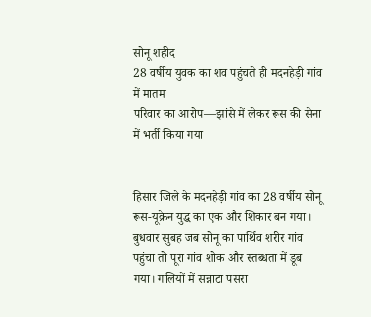सोनू शहीद
28 वर्षीय युवक का शव पहुंचते ही मदनहेड़ी गांव में मातम
परिवार का आरोप—झांसे में लेकर रूस की सेना में भर्ती किया गया


हिसार जिले के मदनहेड़ी गांव का 28 वर्षीय सोनू रूस-यूक्रेन युद्ध का एक और शिकार बन गया। बुधवार सुबह जब सोनू का पार्थिव शरीर गांव पहुंचा तो पूरा गांव शोक और स्तब्धता में डूब गया। गलियों में सन्नाटा पसरा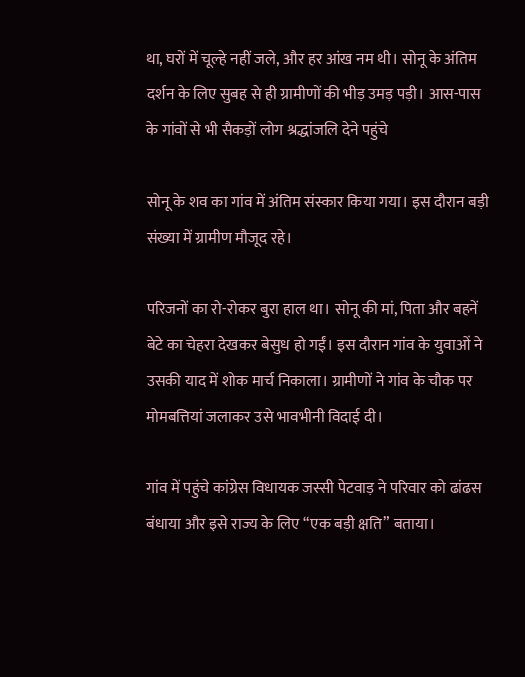था, घरों में चूल्हे नहीं जले, और हर आंख नम थी। सोनू के अंतिम दर्शन के लिए सुबह से ही ग्रामीणों की भीड़ उमड़ पड़ी। आस-पास के गांवों से भी सैकड़ों लोग श्रद्धांजलि देने पहुंचे

सोनू के शव का गांव में अंतिम संस्कार किया गया। इस दौरान बड़ी संख्या में ग्रामीण मौजूद रहे।

परिजनों का रो-रोकर बुरा हाल था। सोनू की मां, पिता और बहनें बेटे का चेहरा देखकर बेसुध हो गईं। इस दौरान गांव के युवाओं ने उसकी याद में शोक मार्च निकाला। ग्रामीणों ने गांव के चौक पर मोमबत्तियां जलाकर उसे भावभीनी विदाई दी।

गांव में पहुंचे कांग्रेस विधायक जस्सी पेटवाड़ ने परिवार को ढांढस बंधाया और इसे राज्य के लिए “एक बड़ी क्षति” बताया।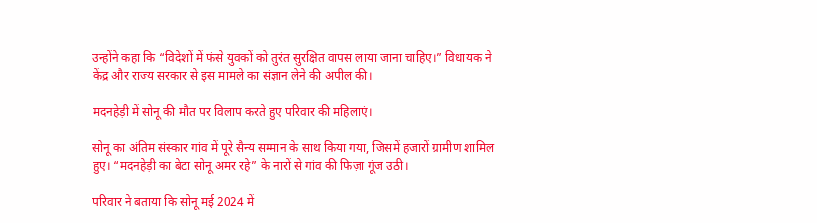उन्होंने कहा कि “विदेशों में फंसे युवकों को तुरंत सुरक्षित वापस लाया जाना चाहिए।” विधायक ने केंद्र और राज्य सरकार से इस मामले का संज्ञान लेने की अपील की।

मदनहेड़ी में सोनू की मौत पर विलाप करते हुए परिवार की महिलाएं।

सोनू का अंतिम संस्कार गांव में पूरे सैन्य सम्मान के साथ किया गया, जिसमें हजारों ग्रामीण शामिल हुए। “मदनहेड़ी का बेटा सोनू अमर रहे” के नारों से गांव की फिज़ा गूंज उठी।

परिवार ने बताया कि सोनू मई 2024 में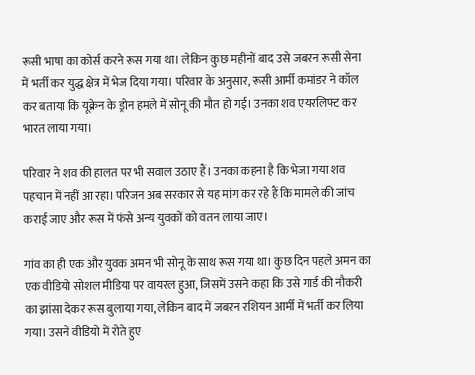रूसी भाषा का कोर्स करने रूस गया था। लेकिन कुछ महीनों बाद उसे जबरन रूसी सेना में भर्ती कर युद्ध क्षेत्र में भेज दिया गया। परिवार के अनुसार, रूसी आर्मी कमांडर ने कॉल कर बताया कि यूक्रेन के ड्रोन हमले में सोनू की मौत हो गई। उनका शव एयरलिफ्ट कर भारत लाया गया।

परिवार ने शव की हालत पर भी सवाल उठाए हैं। उनका कहना है कि भेजा गया शव पहचान में नहीं आ रहा। परिजन अब सरकार से यह मांग कर रहे हैं कि मामले की जांच कराई जाए और रूस में फंसे अन्य युवकों को वतन लाया जाए।

गांव का ही एक और युवक अमन भी सोनू के साथ रूस गया था। कुछ दिन पहले अमन का एक वीडियो सोशल मीडिया पर वायरल हुआ, जिसमें उसने कहा कि उसे गार्ड की नौकरी का झांसा देकर रूस बुलाया गया, लेकिन बाद में जबरन रशियन आर्मी में भर्ती कर लिया गया। उसने वीडियो में रोते हुए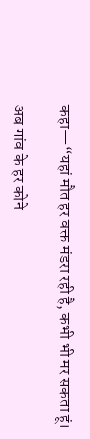कहा—“यहां मौत हर वक्त मंडरा रही है, कभी भी मर सकता हूं।

अब गांव के हर कोने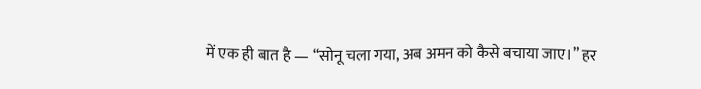में एक ही बात है — “सोनू चला गया, अब अमन को कैसे बचाया जाए।” हर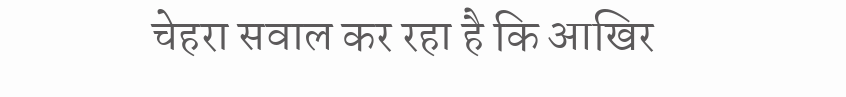चेहरा सवाल कर रहा है कि आखिर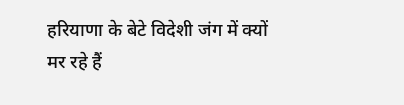हरियाणा के बेटे विदेशी जंग में क्यों मर रहे हैं